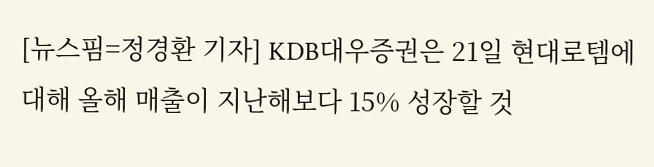[뉴스핌=정경환 기자] KDB대우증권은 21일 현대로템에 대해 올해 매출이 지난해보다 15% 성장할 것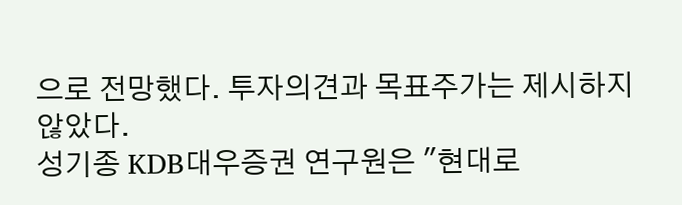으로 전망했다. 투자의견과 목표주가는 제시하지 않았다.
성기종 KDB대우증권 연구원은 "현대로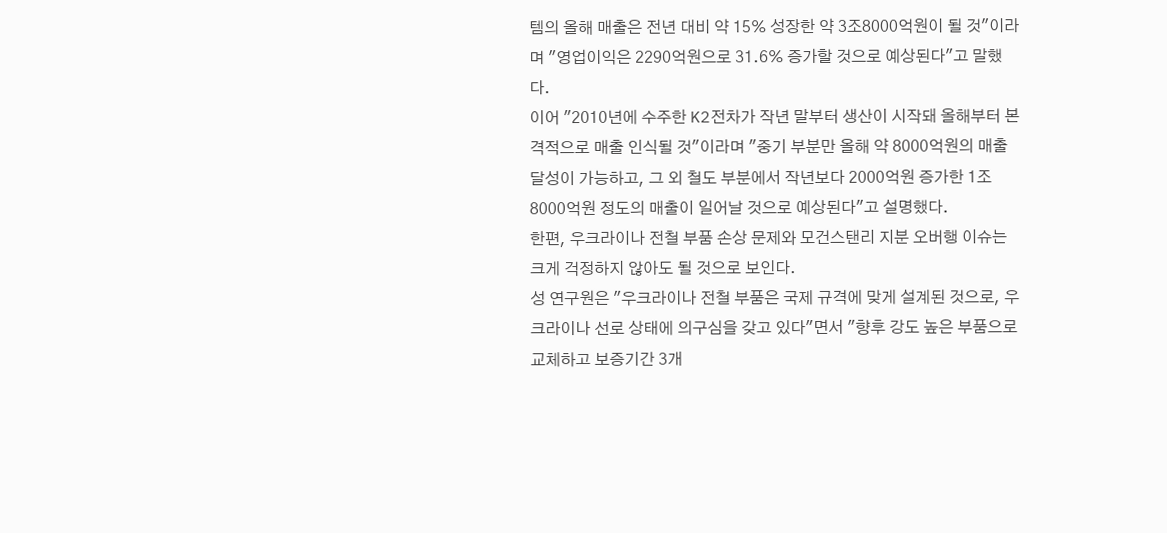템의 올해 매출은 전년 대비 약 15% 성장한 약 3조8000억원이 될 것"이라며 "영업이익은 2290억원으로 31.6% 증가할 것으로 예상된다"고 말했다.
이어 "2010년에 수주한 K2전차가 작년 말부터 생산이 시작돼 올해부터 본격적으로 매출 인식될 것"이라며 "중기 부분만 올해 약 8000억원의 매출 달성이 가능하고, 그 외 철도 부분에서 작년보다 2000억원 증가한 1조8000억원 정도의 매출이 일어날 것으로 예상된다"고 설명했다.
한편, 우크라이나 전철 부품 손상 문제와 모건스탠리 지분 오버행 이슈는 크게 걱정하지 않아도 될 것으로 보인다.
성 연구원은 "우크라이나 전철 부품은 국제 규격에 맞게 설계된 것으로, 우크라이나 선로 상태에 의구심을 갖고 있다"면서 "향후 강도 높은 부품으로 교체하고 보증기간 3개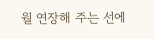월 연장해 주는 선에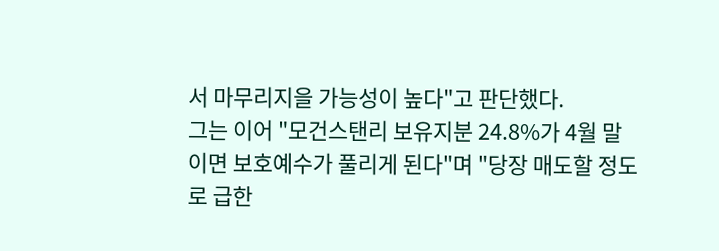서 마무리지을 가능성이 높다"고 판단했다.
그는 이어 "모건스탠리 보유지분 24.8%가 4월 말이면 보호예수가 풀리게 된다"며 "당장 매도할 정도로 급한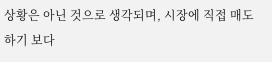상황은 아닌 것으로 생각되며, 시장에 직접 매도하기 보다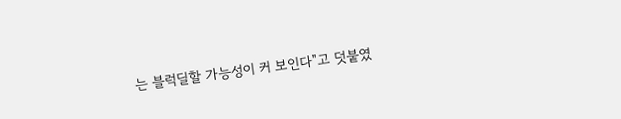는 블럭딜할 가능성이 커 보인다"고 덧붙였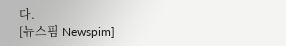다.
[뉴스핌 Newspim]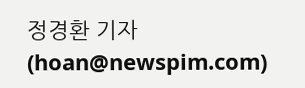정경환 기자 (hoan@newspim.com)